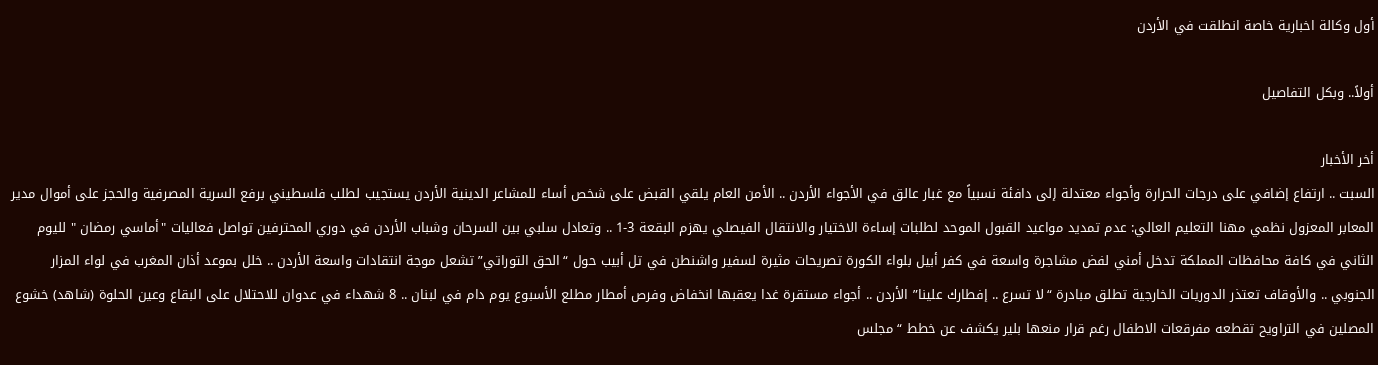أول وكالة اخبارية خاصة انطلقت في الأردن

أولاً.. وبكل التفاصيل

أخر الأخبار
السبت .. ارتفاع إضافي على درجات الحرارة وأجواء معتدلة إلى دافئة نسبياً مع غبار عالق في الأجواء الأردن .. الأمن العام يلقي القبض على شخص أساء للمشاعر الدينية الأردن يستجيب لطلب فلسطيني برفع السرية المصرفية والحجز على أموال مدير المعابر المعزول نظمي مهنا التعليم العالي: عدم تمديد مواعيد القبول الموحد لطلبات إساءة الاختيار والانتقال الفيصلي يهزم البقعة 3-1 .. وتعادل سلبي بين السرحان وشباب الأردن في دوري المحترفين تواصل فعاليات "أماسي رمضان " لليوم الثاني في كافة محافظات المملكة تدخل أمني لفض مشاجرة واسعة في كفر أبيل بلواء الكورة تصريحات مثيرة لسفير واشنطن في تل أبيب حول “الحق التوراتي” تشعل موجة انتقادات واسعة الأردن .. خلل بموعد أذان المغرب في لواء المزار الجنوبي .. والأوقاف تعتذر الدوريات الخارجية تطلق مبادرة “لا تسرع .. إفطارك علينا” الأردن .. أجواء مستقرة غدا يعقبها انخفاض وفرص أمطار مطلع الأسبوع يوم دام في لبنان .. 8 شهداء في عدوان للاحتلال على البقاع وعين الحلوة (شاهد) خشوع المصلين في التراويح تقطعه مفرقعات الاطفال رغم قرار منعها بلير يكشف عن خطط “مجلس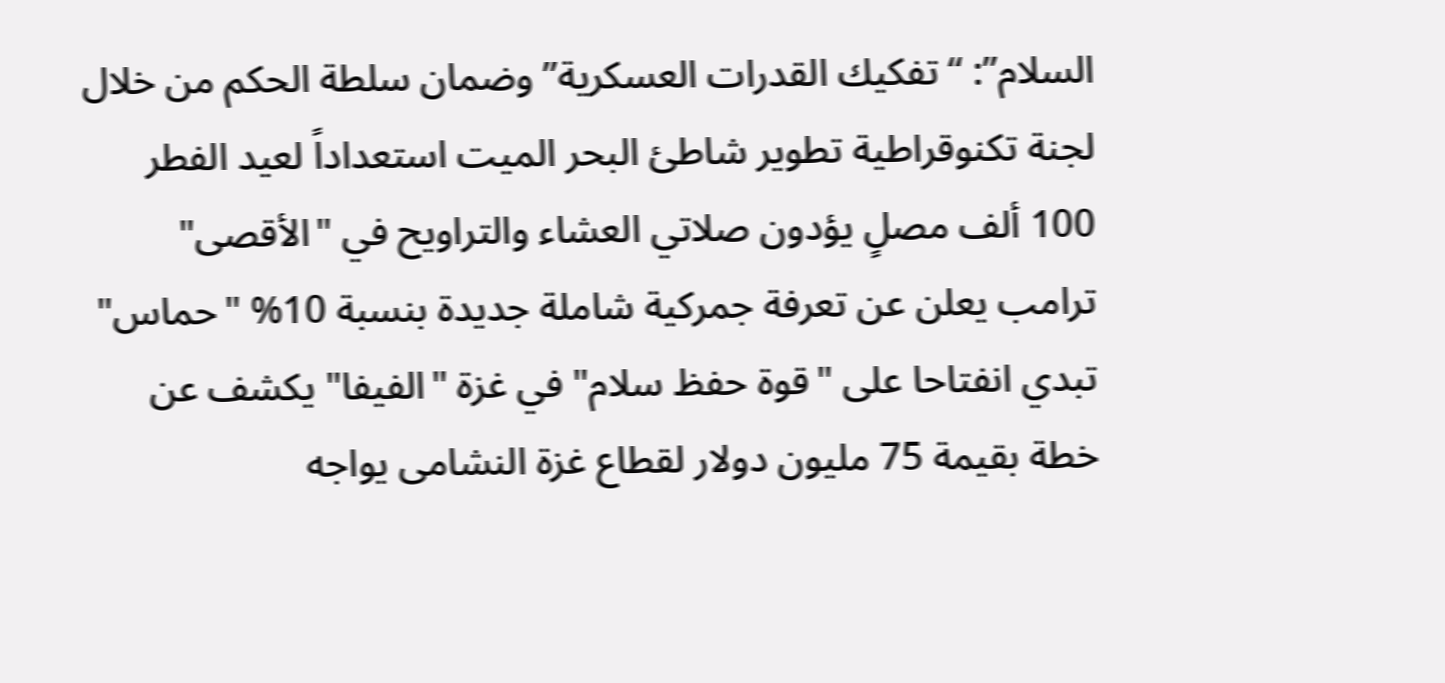السلام”: “تفكيك القدرات العسكرية” وضمان سلطة الحكم من خلال لجنة تكنوقراطية تطوير شاطئ البحر الميت استعداداً لعيد الفطر 100 ألف مصلٍ يؤدون صلاتي العشاء والتراويح في "الأقصى" ترامب يعلن عن تعرفة جمركية شاملة جديدة بنسبة 10% "حماس" تبدي انفتاحا على "قوة حفظ سلام" في غزة "الفيفا" يكشف عن خطة بقيمة 75 مليون دولار لقطاع غزة النشامى يواجه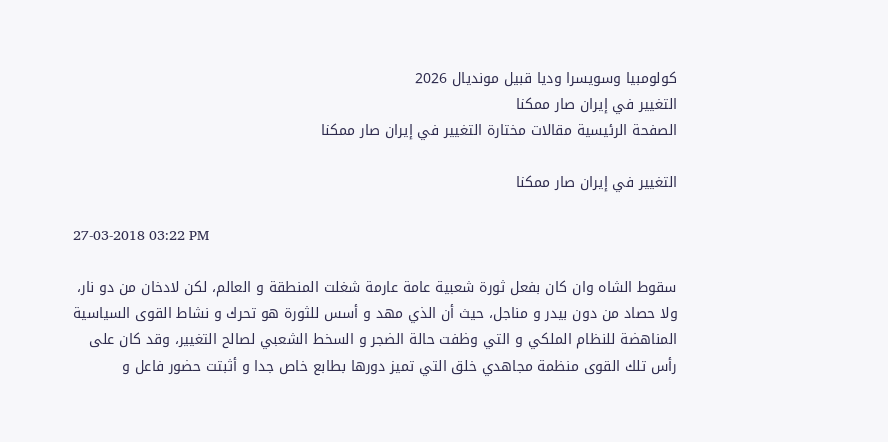كولومبيا وسويسرا وديا قبيل مونديال 2026
التغيير في إيران صار ممکنا
الصفحة الرئيسية مقالات مختارة التغيير في إيران صار ممکنا

التغيير في إيران صار ممکنا

27-03-2018 03:22 PM

سقوط الشاه وان کان بفعل ثورة شعبية عامة عارمة شغلت المنطقة و العالم، لکن لادخان من دو نار، ولا حصاد من دون بيدر و مناجل، حيث أن الذي مهد و أسس للثورة هو تحرك و نشاط القوى السياسية المناهضة للنظام الملکي و التي وظفت حالة الضجر و السخط الشعبي لصالح التغيير، وقد کان على رأس تلك القوى منظمة مجاهدي خلق التي تميز دورها بطابع خاص جدا و أثبتت حضور فاعل و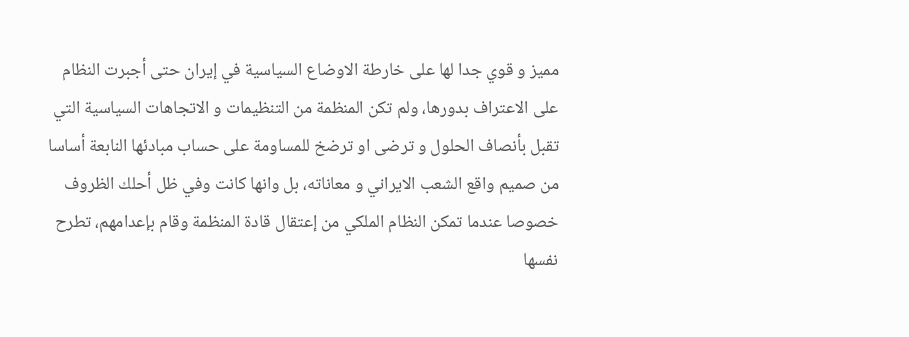مميز و قوي جدا لها على خارطة الاوضاع السياسية في إيران حتى أجبرت النظام على الاعتراف بدورها، ولم تکن المنظمة من التنظيمات و الاتجاهات السياسية التي تقبل بأنصاف الحلول و ترضى او ترضخ للمساومة على حساب مبادئها النابعة أساسا من صميم واقع الشعب الايراني و معاناته، بل وانها کانت وفي ظل أحلك الظروف خصوصا عندما تمکن النظام الملکي من إعتقال قادة المنظمة وقام بإعدامهم، تطرح نفسها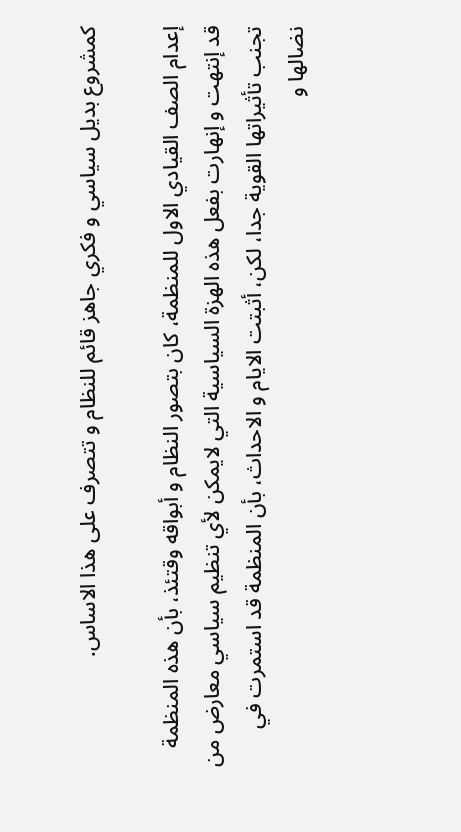کمشروع بديل سياسي و فکري جاهز قائم للنظام و تتصرف على هذا الاساس.

إعدام الصف القيادي الاول للمنظمة، کان بتصور النظام و أبواقه وقتئذ، بأن هذه المنظمة قد إنتهت و إنهارت بفعل هذه الهزة السياسية التي لايمکن لأي تنظيم سياسي معارض من تجنب تأثيراتها القوية جدا، لکن، أثبتت الايام و الاحداث، بأن المنظمة قد استمرت في نضالها و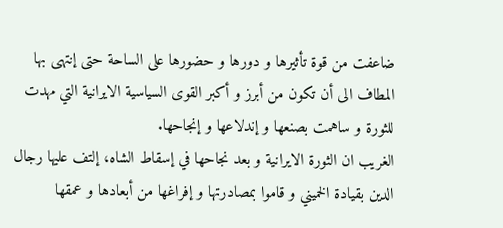ضاعفت من قوة تأثيرها و دورها و حضورها على الساحة حتى إنتهى بها المطاف الى أن تکون من أبرز و أکبر القوى السياسية الايرانية التي مهدت للثورة و ساهمت بصنعها و إندلاعها و إنجاحها.
الغريب ان الثورة الايرانية و بعد نجاحها في إسقاط الشاه، إلتف عليها رجال الدين بقيادة الخميني و قاموا بمصادرتها و إفراغها من أبعادها و عمقها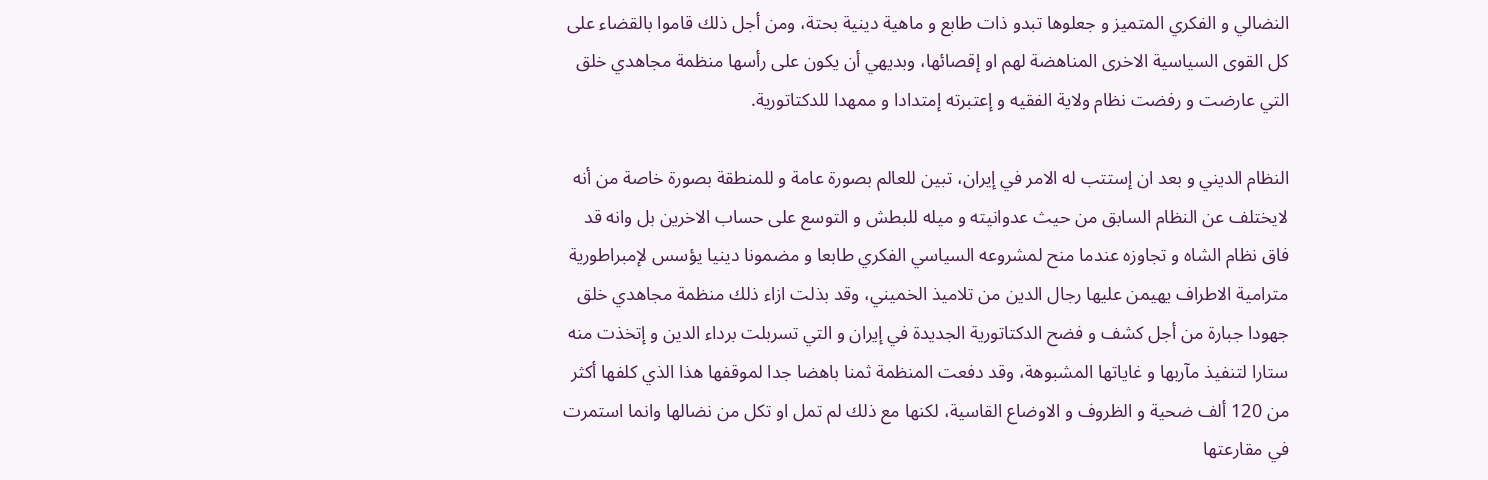النضالي و الفکري المتميز و جعلوها تبدو ذات طابع و ماهية دينية بحتة، ومن أجل ذلك قاموا بالقضاء على کل القوى السياسية الاخرى المناهضة لهم او إقصائها، وبديهي أن يکون على رأسها منظمة مجاهدي خلق التي عارضت و رفضت نظام ولاية الفقيه و إعتبرته إمتدادا و ممهدا للدکتاتورية.

النظام الديني و بعد ان إستتب له الامر في إيران، تبين للعالم بصورة عامة و للمنطقة بصورة خاصة من أنه لايختلف عن النظام السابق من حيث عدوانيته و ميله للبطش و التوسع على حساب الاخرين بل وانه قد فاق نظام الشاه و تجاوزه عندما منح لمشروعه السياسي الفکري طابعا و مضمونا دينيا يؤسس لإمبراطورية مترامية الاطراف يهيمن عليها رجال الدين من تلاميذ الخميني، وقد بذلت ازاء ذلك منظمة مجاهدي خلق جهودا جبارة من أجل کشف و فضح الدکتاتورية الجديدة في إيران و التي تسربلت برداء الدين و إتخذت منه ستارا لتنفيذ مآربها و غاياتها المشبوهة، وقد دفعت المنظمة ثمنا باهضا جدا لموقفها هذا الذي کلفها أکثر من 120 ألف ضحية و الظروف و الاوضاع القاسية، لکنها مع ذلك لم تمل او تکل من نضالها وانما استمرت في مقارعتها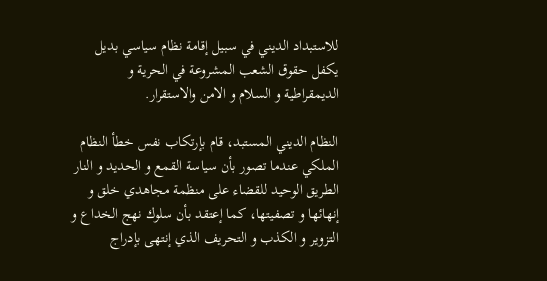للاستبداد الديني في سبيل إقامة نظام سياسي بديل يکفل حقوق الشعب المشروعة في الحرية و الديمقراطية و السلام و الامن والاستقرار.

النظام الديني المستبد، قام بإرتکاب نفس خطأ النظام الملکي عندما تصور بأن سياسة القمع و الحديد و النار الطريق الوحيد للقضاء على منظمة مجاهدي خلق و إنهائها و تصفيتها، کما إعتقد بأن سلوك نهج الخداع و التزوير و الکذب و التحريف الذي إنتهى بإدراج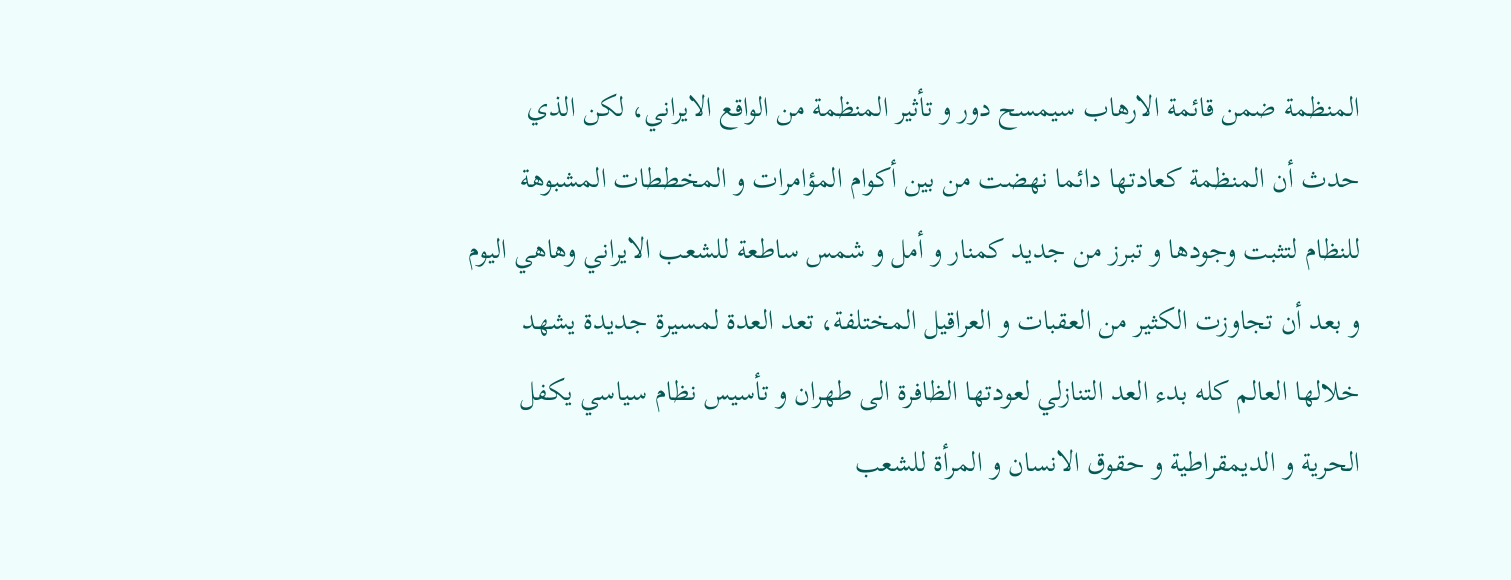المنظمة ضمن قائمة الارهاب سيمسح دور و تأثير المنظمة من الواقع الايراني، لکن الذي حدث أن المنظمة کعادتها دائما نهضت من بين أکوام المؤامرات و المخططات المشبوهة للنظام لتثبت وجودها و تبرز من جديد کمنار و أمل و شمس ساطعة للشعب الايراني وهاهي اليوم و بعد أن تجاوزت الکثير من العقبات و العراقيل المختلفة، تعد العدة لمسيرة جديدة يشهد خلالها العالم کله بدء العد التنازلي لعودتها الظافرة الى طهران و تأسيس نظام سياسي يکفل الحرية و الديمقراطية و حقوق الانسان و المرأة للشعب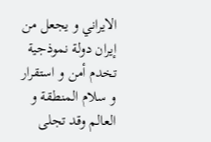الايراني و يجعل من إيران دولة نموذجية تخدم أمن و استقرار و سلام المنطقة و العالم وقد تجلى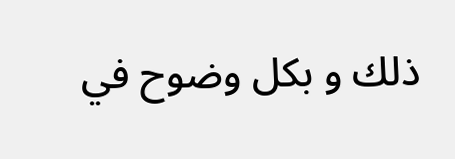ذلك و بکل وضوح في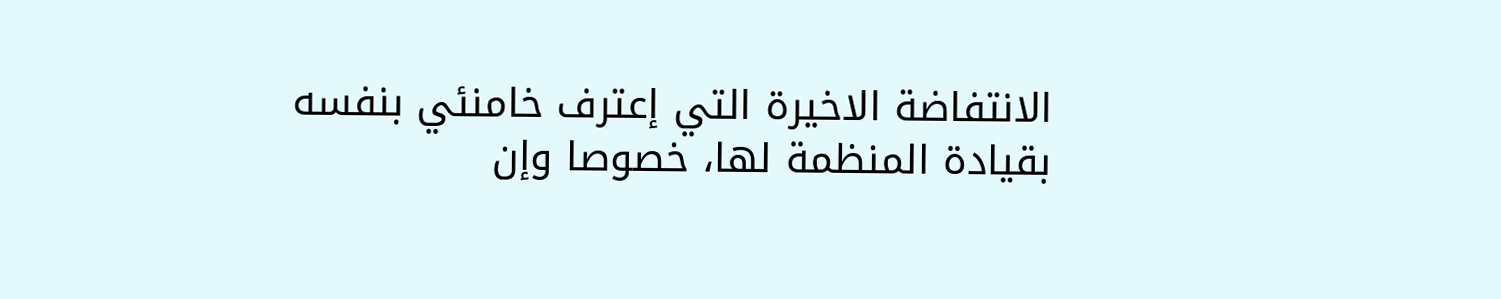الانتفاضة الاخيرة التي إعترف خامنئي بنفسه بقيادة المنظمة لها، خصوصا وإن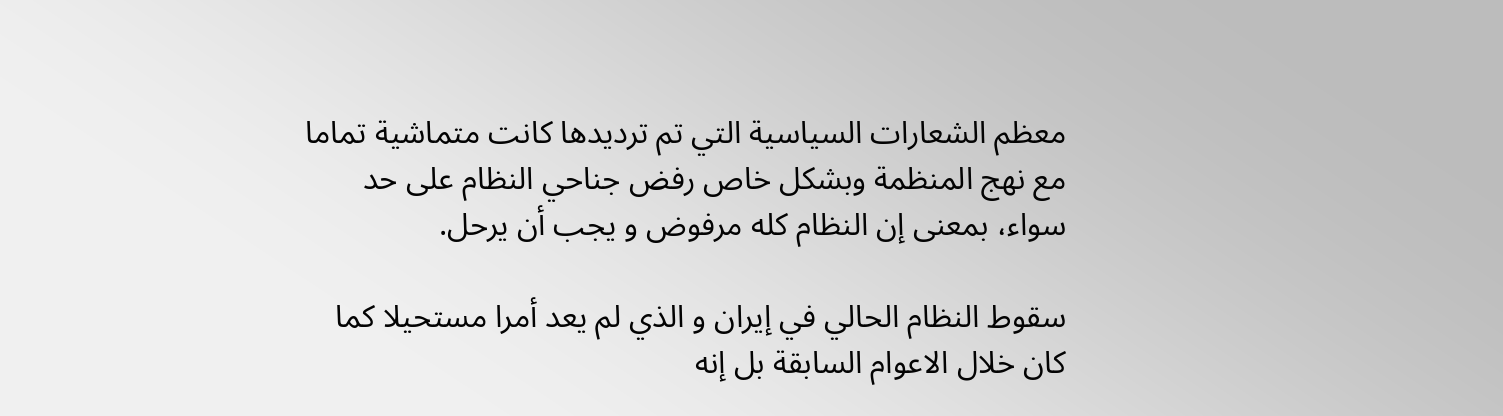معظم الشعارات السياسية التي تم ترديدها کانت متماشية تماما مع نهج المنظمة وبشکل خاص رفض جناحي النظام على حد سواء، بمعنى إن النظام کله مرفوض و يجب أن يرحل.

سقوط النظام الحالي في إيران و الذي لم يعد أمرا مستحيلا کما کان خلال الاعوام السابقة بل إنه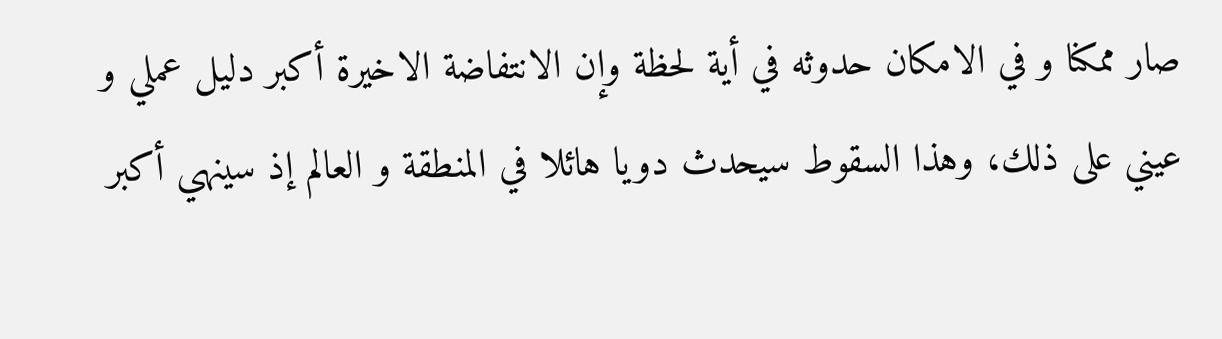صار ممکنا و في الامکان حدوثه في أية لحظة وإن الانتفاضة الاخيرة أکبر دليل عملي و عيني على ذلك، وهذا السقوط سيحدث دويا هائلا في المنطقة و العالم إذ سينهي أکبر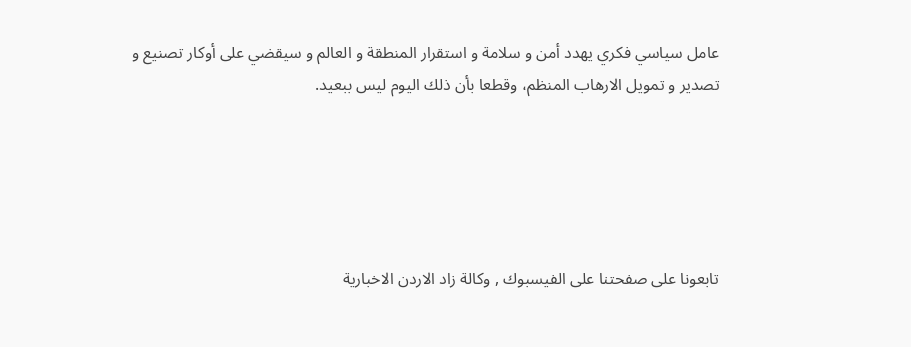عامل سياسي فکري يهدد أمن و سلامة و استقرار المنطقة و العالم و سيقضي على أوکار تصنيع و تصدير و تمويل الارهاب المنظم، وقطعا بأن ذلك اليوم ليس ببعيد.





تابعونا على صفحتنا على الفيسبوك , وكالة زاد الاردن الاخبارية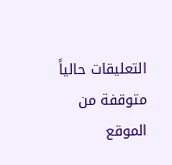التعليقات حالياً متوقفة من الموقع